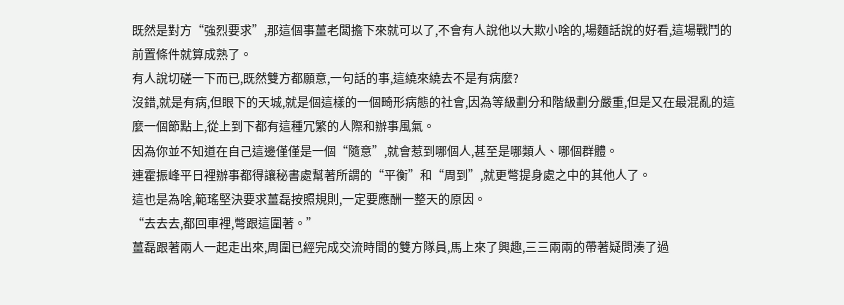既然是對方“強烈要求”,那這個事薑老闆擔下來就可以了,不會有人說他以大欺小啥的,場麵話說的好看,這場戰鬥的前置條件就算成熟了。
有人說切磋一下而已,既然雙方都願意,一句話的事,這繞來繞去不是有病麼?
沒錯,就是有病,但眼下的天城,就是個這樣的一個畸形病態的社會,因為等級劃分和階級劃分嚴重,但是又在最混亂的這麼一個節點上,從上到下都有這種冗繁的人際和辦事風氣。
因為你並不知道在自己這邊僅僅是一個“隨意”,就會惹到哪個人,甚至是哪類人、哪個群體。
連霍振峰平日裡辦事都得讓秘書處幫著所謂的“平衡”和“周到”,就更彆提身處之中的其他人了。
這也是為啥,範瑤堅決要求薑磊按照規則,一定要應酬一整天的原因。
“去去去,都回車裡,彆跟這圍著。”
薑磊跟著兩人一起走出來,周圍已經完成交流時間的雙方隊員,馬上來了興趣,三三兩兩的帶著疑問湊了過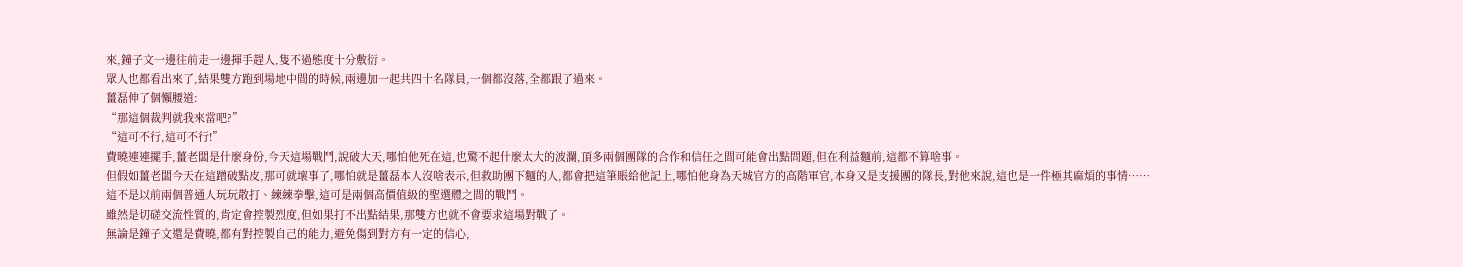來,鐘子文一邊往前走一邊揮手趕人,隻不過態度十分敷衍。
眾人也都看出來了,結果雙方跑到場地中間的時候,兩邊加一起共四十名隊員,一個都沒落,全都跟了過來。
薑磊伸了個懶腰道:
“那這個裁判就我來當吧?”
“這可不行,這可不行!”
費曉連連擺手,薑老闆是什麼身份,今天這場戰鬥,說破大天,哪怕他死在這,也驚不起什麼太大的波瀾,頂多兩個團隊的合作和信任之間可能會出點問題,但在利益麵前,這都不算啥事。
但假如薑老闆今天在這蹭破點皮,那可就壞事了,哪怕就是薑磊本人沒啥表示,但救助團下麵的人,都會把這筆賬給他記上,哪怕他身為天城官方的高階軍官,本身又是支援團的隊長,對他來說,這也是一件極其麻煩的事情……
這不是以前兩個普通人玩玩散打、練練拳擊,這可是兩個高價值級的聖選體之間的戰鬥。
雖然是切磋交流性質的,肯定會控製烈度,但如果打不出點結果,那雙方也就不會要求這場對戰了。
無論是鐘子文還是費曉,都有對控製自己的能力,避免傷到對方有一定的信心,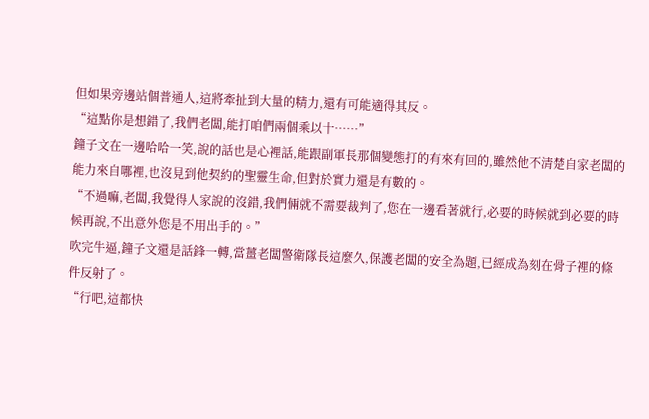但如果旁邊站個普通人,這將牽扯到大量的精力,還有可能適得其反。
“這點你是想錯了,我們老闆,能打咱們兩個乘以十……”
鐘子文在一邊哈哈一笑,說的話也是心裡話,能跟副軍長那個變態打的有來有回的,雖然他不清楚自家老闆的能力來自哪裡,也沒見到他契約的聖靈生命,但對於實力還是有數的。
“不過嘛,老闆,我覺得人家說的沒錯,我們倆就不需要裁判了,您在一邊看著就行,必要的時候就到必要的時候再說,不出意外您是不用出手的。”
吹完牛逼,鐘子文還是話鋒一轉,當薑老闆警衛隊長這麼久,保護老闆的安全為題,已經成為刻在骨子裡的條件反射了。
“行吧,這都快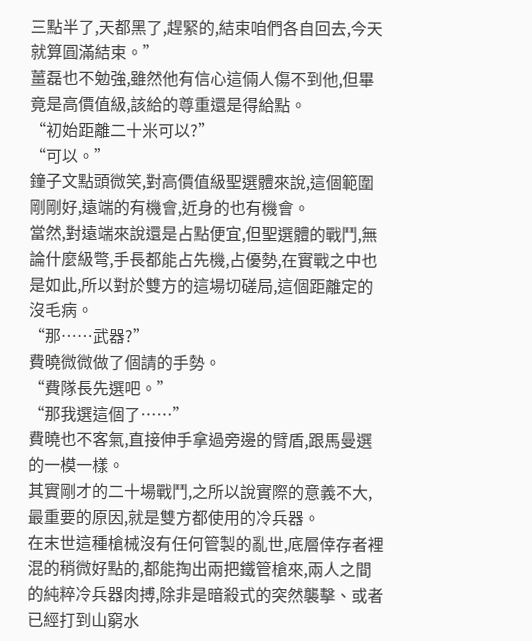三點半了,天都黑了,趕緊的,結束咱們各自回去,今天就算圓滿結束。”
薑磊也不勉強,雖然他有信心這倆人傷不到他,但畢竟是高價值級,該給的尊重還是得給點。
“初始距離二十米可以?”
“可以。”
鐘子文點頭微笑,對高價值級聖選體來說,這個範圍剛剛好,遠端的有機會,近身的也有機會。
當然,對遠端來說還是占點便宜,但聖選體的戰鬥,無論什麼級彆,手長都能占先機,占優勢,在實戰之中也是如此,所以對於雙方的這場切磋局,這個距離定的沒毛病。
“那……武器?”
費曉微微做了個請的手勢。
“費隊長先選吧。”
“那我選這個了……”
費曉也不客氣,直接伸手拿過旁邊的臂盾,跟馬曼選的一模一樣。
其實剛才的二十場戰鬥,之所以說實際的意義不大,最重要的原因,就是雙方都使用的冷兵器。
在末世這種槍械沒有任何管製的亂世,底層倖存者裡混的稍微好點的,都能掏出兩把鐵管槍來,兩人之間的純粹冷兵器肉搏,除非是暗殺式的突然襲擊、或者已經打到山窮水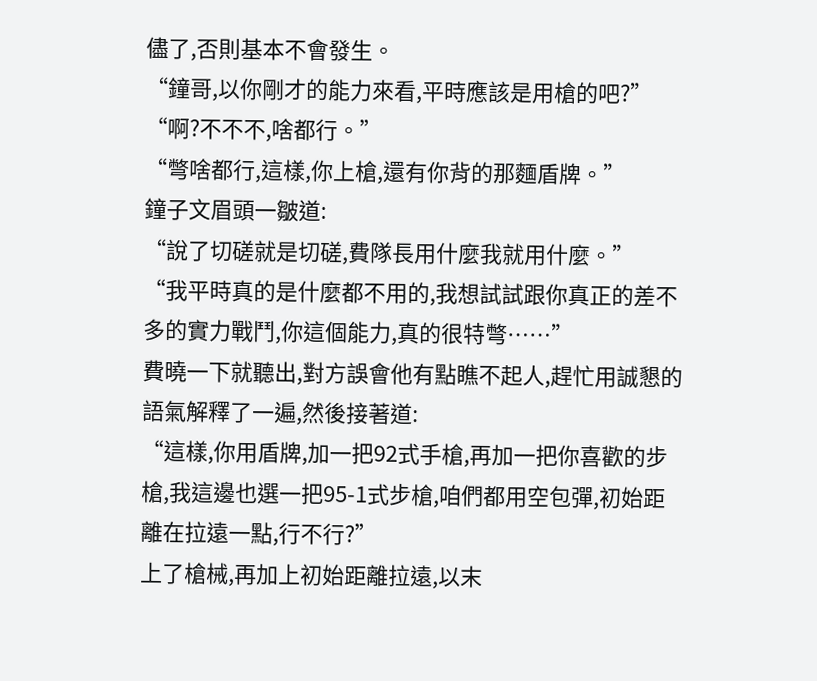儘了,否則基本不會發生。
“鐘哥,以你剛才的能力來看,平時應該是用槍的吧?”
“啊?不不不,啥都行。”
“彆啥都行,這樣,你上槍,還有你背的那麵盾牌。”
鐘子文眉頭一皺道:
“說了切磋就是切磋,費隊長用什麼我就用什麼。”
“我平時真的是什麼都不用的,我想試試跟你真正的差不多的實力戰鬥,你這個能力,真的很特彆……”
費曉一下就聽出,對方誤會他有點瞧不起人,趕忙用誠懇的語氣解釋了一遍,然後接著道:
“這樣,你用盾牌,加一把92式手槍,再加一把你喜歡的步槍,我這邊也選一把95-1式步槍,咱們都用空包彈,初始距離在拉遠一點,行不行?”
上了槍械,再加上初始距離拉遠,以末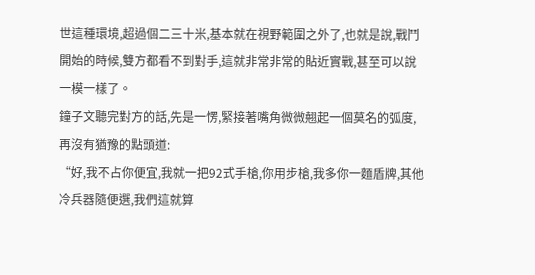世這種環境,超過個二三十米,基本就在視野範圍之外了,也就是說,戰鬥開始的時候,雙方都看不到對手,這就非常非常的貼近實戰,甚至可以說一模一樣了。
鐘子文聽完對方的話,先是一愣,緊接著嘴角微微翹起一個莫名的弧度,再沒有猶豫的點頭道:
“好,我不占你便宜,我就一把92式手槍,你用步槍,我多你一麵盾牌,其他冷兵器隨便選,我們這就算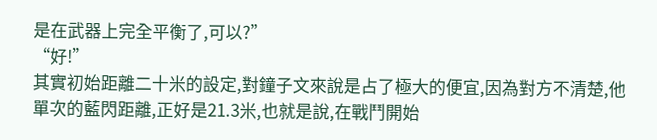是在武器上完全平衡了,可以?”
“好!”
其實初始距離二十米的設定,對鐘子文來說是占了極大的便宜,因為對方不清楚,他單次的藍閃距離,正好是21.3米,也就是說,在戰鬥開始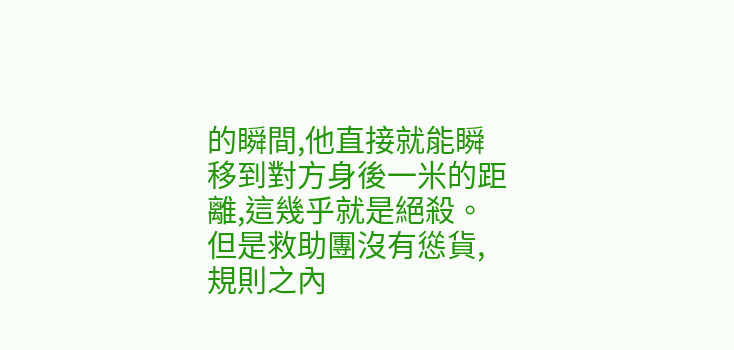的瞬間,他直接就能瞬移到對方身後一米的距離,這幾乎就是絕殺。
但是救助團沒有慫貨,規則之內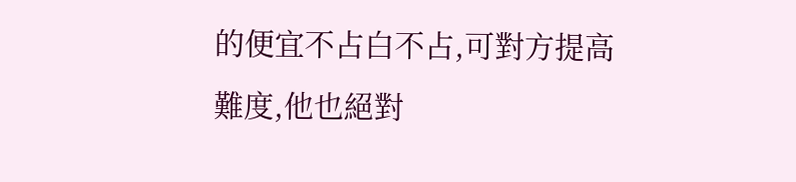的便宜不占白不占,可對方提高難度,他也絕對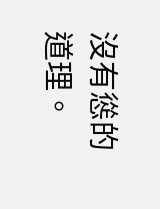沒有慫的道理。